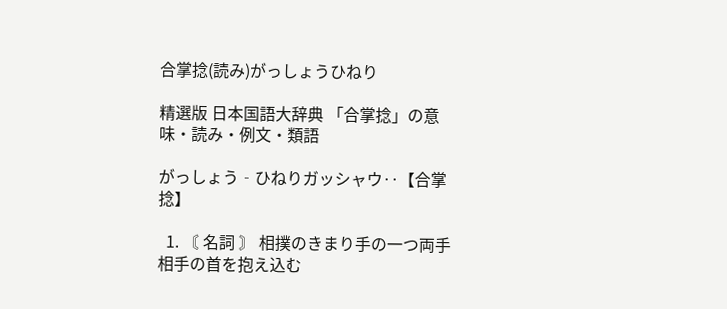合掌捻(読み)がっしょうひねり

精選版 日本国語大辞典 「合掌捻」の意味・読み・例文・類語

がっしょう‐ひねりガッシャウ‥【合掌捻】

  1. 〘 名詞 〙 相撲のきまり手の一つ両手相手の首を抱え込む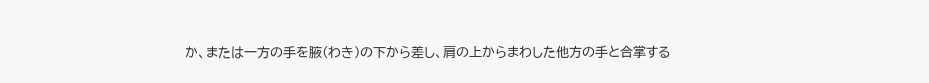か、または一方の手を腋(わき)の下から差し、肩の上からまわした他方の手と合掌する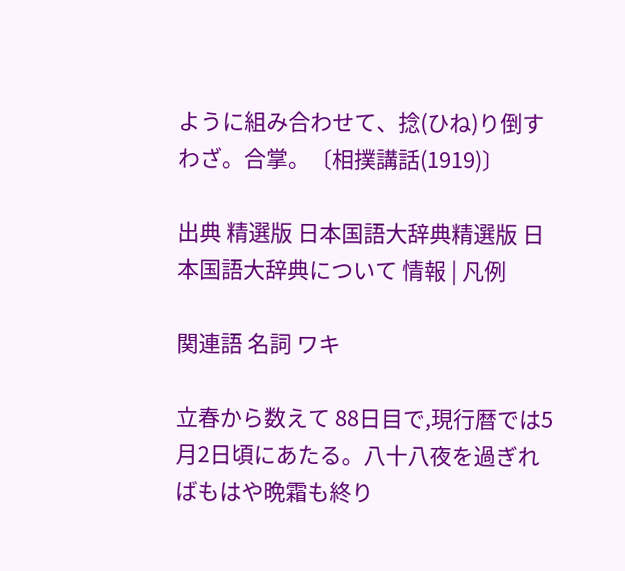ように組み合わせて、捻(ひね)り倒すわざ。合掌。〔相撲講話(1919)〕

出典 精選版 日本国語大辞典精選版 日本国語大辞典について 情報 | 凡例

関連語 名詞 ワキ

立春から数えて 88日目で,現行暦では5月2日頃にあたる。八十八夜を過ぎればもはや晩霜も終り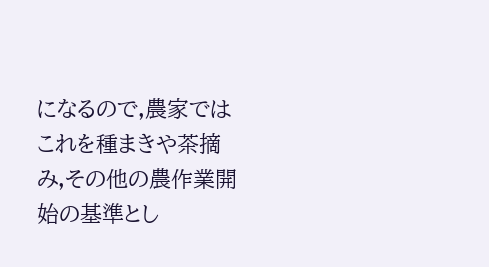になるので,農家ではこれを種まきや茶摘み,その他の農作業開始の基準とし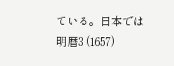ている。日本では明暦3 (1657)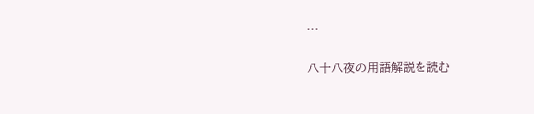...

八十八夜の用語解説を読む